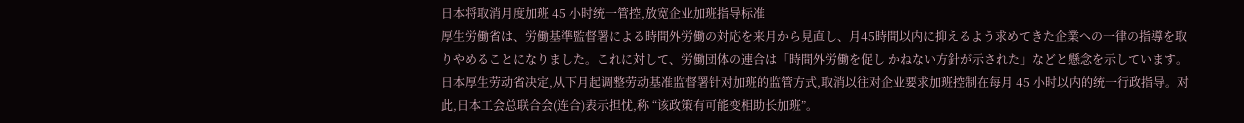日本将取消月度加班 45 小时统一管控,放宽企业加班指导标准
厚生労働省は、労働基準監督署による時間外労働の対応を来月から見直し、月45時間以内に抑えるよう求めてきた企業への一律の指導を取りやめることになりました。これに対して、労働団体の連合は「時間外労働を促し かねない方針が示された」などと懸念を示しています。 日本厚生劳动省决定,从下月起调整劳动基准监督署针对加班的监管方式,取消以往对企业要求加班控制在每月 45 小时以内的统一行政指导。对此,日本工会总联合会(连合)表示担忧,称 “该政策有可能变相助长加班”。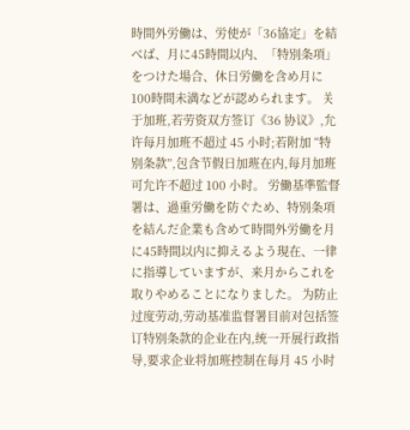時間外労働は、労使が「36協定」を結べば、月に45時間以内、「特別条項」をつけた場合、休日労働を含め月に100時間未満などが認められます。 关于加班,若劳资双方签订《36 协议》,允许每月加班不超过 45 小时;若附加 “特别条款”,包含节假日加班在内,每月加班可允许不超过 100 小时。 労働基準監督署は、過重労働を防ぐため、特別条項を結んだ企業も含めて時間外労働を月に45時間以内に抑えるよう現在、一律に指導していますが、来月からこれを取りやめることになりました。 为防止过度劳动,劳动基准监督署目前对包括签订特别条款的企业在内,统一开展行政指导,要求企业将加班控制在每月 45 小时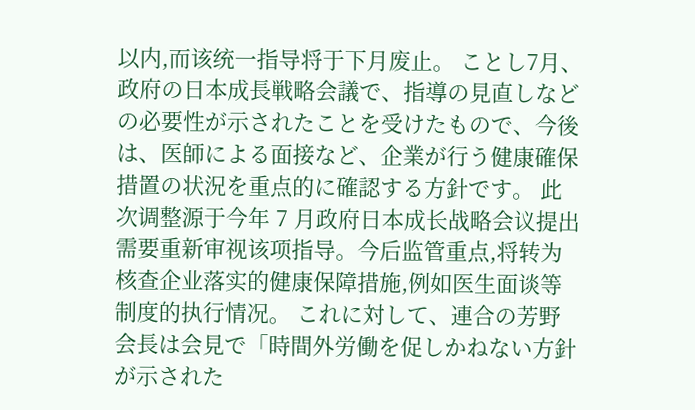以内,而该统一指导将于下月废止。 ことし7月、政府の日本成長戦略会議で、指導の見直しなどの必要性が示されたことを受けたもので、今後は、医師による面接など、企業が行う健康確保措置の状況を重点的に確認する方針です。 此次调整源于今年 7 月政府日本成长战略会议提出需要重新审视该项指导。今后监管重点,将转为核查企业落实的健康保障措施,例如医生面谈等制度的执行情况。 これに対して、連合の芳野会長は会見で「時間外労働を促しかねない方針が示された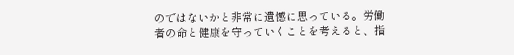のではないかと非常に遺憾に思っている。労働者の命と健康を守っていくことを考えると、指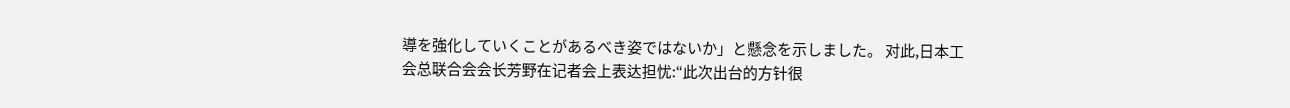導を強化していくことがあるべき姿ではないか」と懸念を示しました。 对此,日本工会总联合会会长芳野在记者会上表达担忧:“此次出台的方针很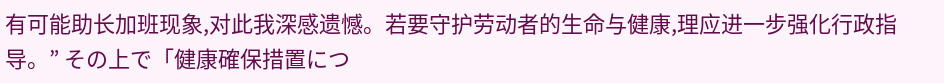有可能助长加班现象,对此我深感遗憾。若要守护劳动者的生命与健康,理应进一步强化行政指导。” その上で「健康確保措置につ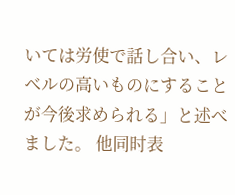いては労使で話し合い、レベルの高いものにすることが今後求められる」と述べました。 他同时表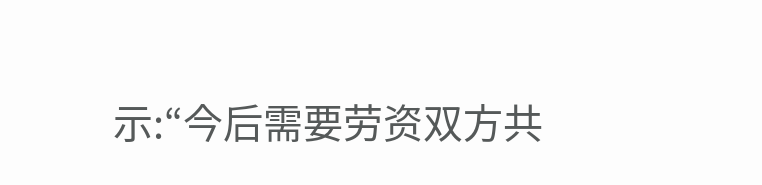示:“今后需要劳资双方共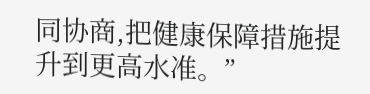同协商,把健康保障措施提升到更高水准。”